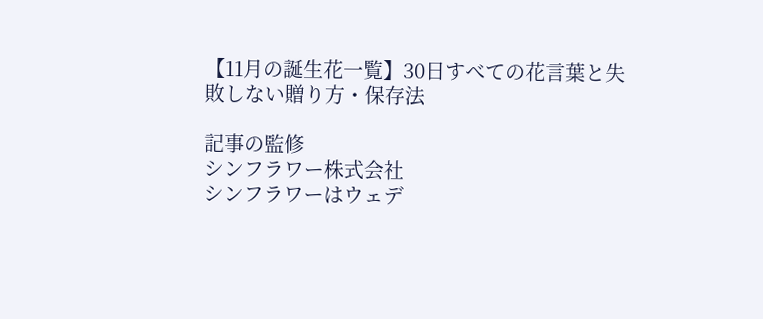【11月の誕生花一覧】30日すべての花言葉と失敗しない贈り方・保存法

記事の監修
シンフラワー株式会社
シンフラワーはウェデ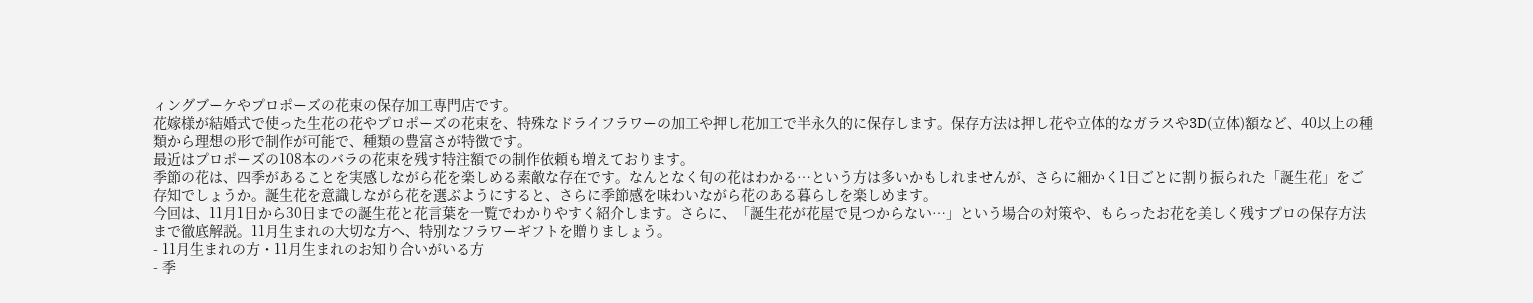ィングブーケやプロポーズの花束の保存加工専門店です。
花嫁様が結婚式で使った生花の花やプロポーズの花束を、特殊なドライフラワーの加工や押し花加工で半永久的に保存します。保存方法は押し花や立体的なガラスや3D(立体)額など、40以上の種類から理想の形で制作が可能で、種類の豊富さが特徴です。
最近はプロポーズの108本のバラの花束を残す特注額での制作依頼も増えております。
季節の花は、四季があることを実感しながら花を楽しめる素敵な存在です。なんとなく旬の花はわかる…という方は多いかもしれませんが、さらに細かく1日ごとに割り振られた「誕生花」をご存知でしょうか。誕生花を意識しながら花を選ぶようにすると、さらに季節感を味わいながら花のある暮らしを楽しめます。
今回は、11月1日から30日までの誕生花と花言葉を一覧でわかりやすく紹介します。さらに、「誕生花が花屋で見つからない…」という場合の対策や、もらったお花を美しく残すプロの保存方法まで徹底解説。11月生まれの大切な方へ、特別なフラワーギフトを贈りましょう。
- 11月生まれの方・11月生まれのお知り合いがいる方
- 季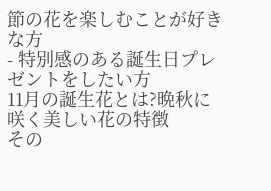節の花を楽しむことが好きな方
- 特別感のある誕生日プレゼントをしたい方
11月の誕生花とは?晩秋に咲く美しい花の特徴
その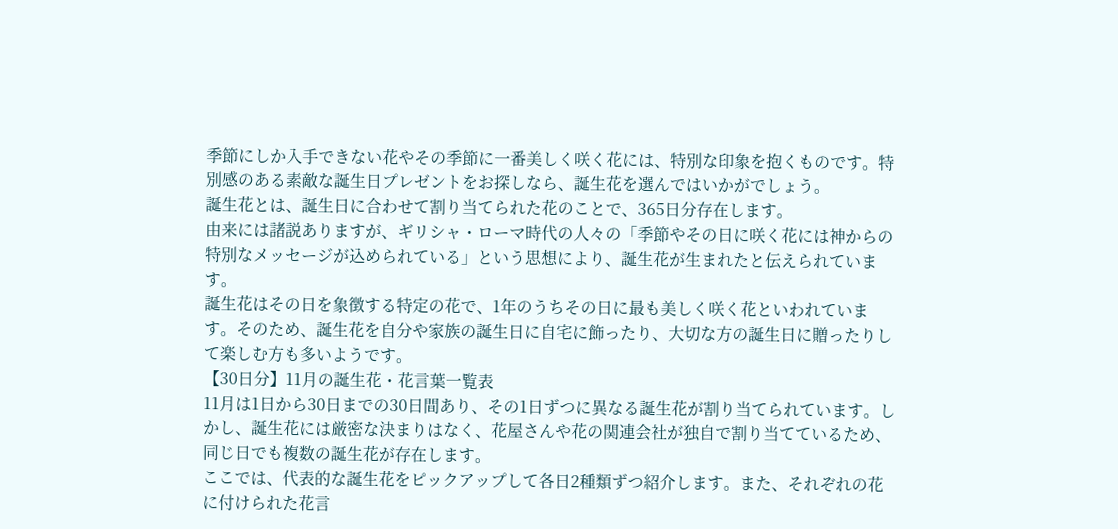季節にしか入手できない花やその季節に一番美しく咲く花には、特別な印象を抱くものです。特別感のある素敵な誕生日プレゼントをお探しなら、誕生花を選んではいかがでしょう。
誕生花とは、誕生日に合わせて割り当てられた花のことで、365日分存在します。
由来には諸説ありますが、ギリシャ・ローマ時代の人々の「季節やその日に咲く花には神からの特別なメッセージが込められている」という思想により、誕生花が生まれたと伝えられています。
誕生花はその日を象徴する特定の花で、1年のうちその日に最も美しく咲く花といわれています。そのため、誕生花を自分や家族の誕生日に自宅に飾ったり、大切な方の誕生日に贈ったりして楽しむ方も多いようです。
【30日分】11月の誕生花・花言葉一覧表
11月は1日から30日までの30日間あり、その1日ずつに異なる誕生花が割り当てられています。しかし、誕生花には厳密な決まりはなく、花屋さんや花の関連会社が独自で割り当てているため、同じ日でも複数の誕生花が存在します。
ここでは、代表的な誕生花をピックアップして各日2種類ずつ紹介します。また、それぞれの花に付けられた花言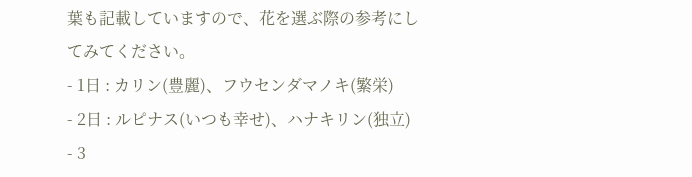葉も記載していますので、花を選ぶ際の参考にしてみてください。
- 1日 : カリン(豊麗)、フウセンダマノキ(繁栄)
- 2日 : ルピナス(いつも幸せ)、ハナキリン(独立)
- 3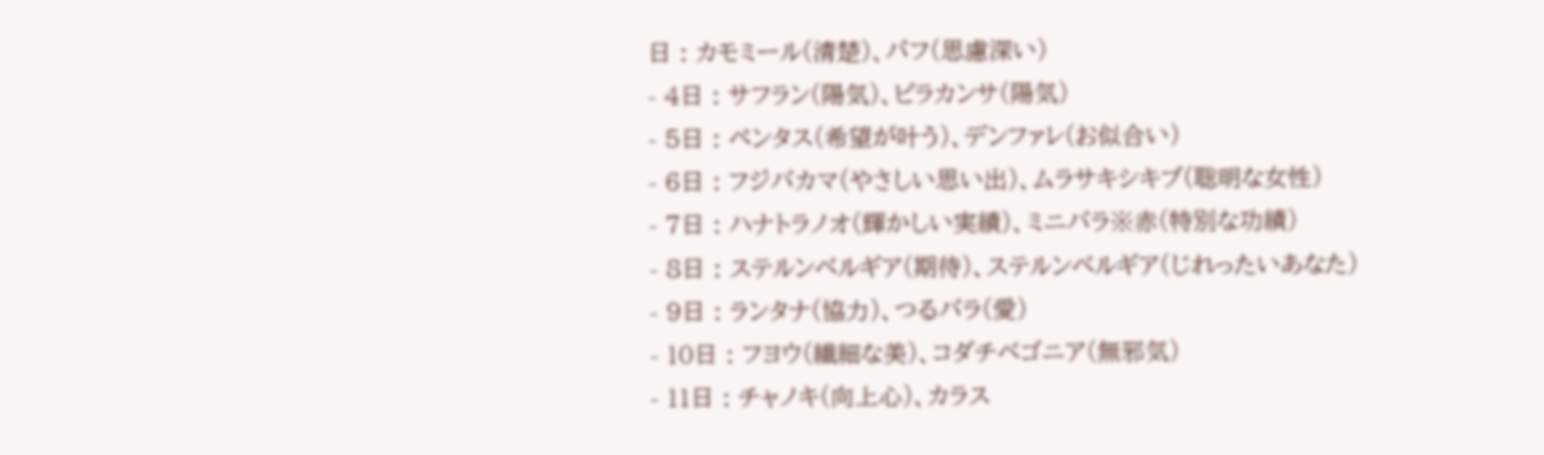日 : カモミール(清楚)、パフ(思慮深い)
- 4日 : サフラン(陽気)、ピラカンサ(陽気)
- 5日 : ペンタス(希望が叶う)、デンファレ(お似合い)
- 6日 : フジバカマ(やさしい思い出)、ムラサキシキブ(聡明な女性)
- 7日 : ハナトラノオ(輝かしい実績)、ミニバラ※赤(特別な功績)
- 8日 : ステルンベルギア(期待)、ステルンベルギア(じれったいあなた)
- 9日 : ランタナ(協力)、つるバラ(愛)
- 10日 : フヨウ(繊細な美)、コダチベゴニア(無邪気)
- 11日 : チャノキ(向上心)、カラス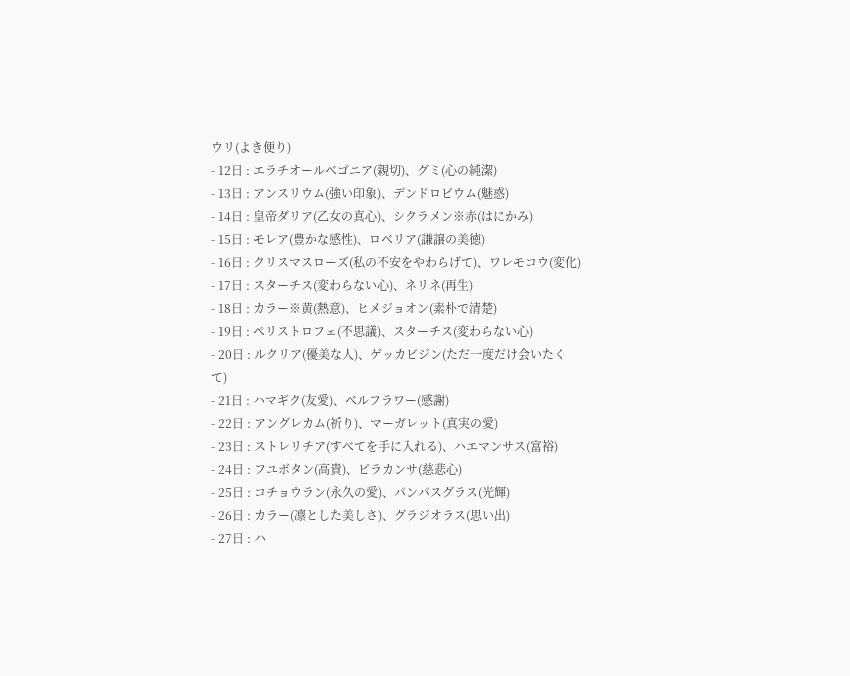ウリ(よき便り)
- 12日 : エラチオールベゴニア(親切)、グミ(心の純潔)
- 13日 : アンスリウム(強い印象)、デンドロビウム(魅惑)
- 14日 : 皇帝ダリア(乙女の真心)、シクラメン※赤(はにかみ)
- 15日 : モレア(豊かな感性)、ロベリア(謙譲の美徳)
- 16日 : クリスマスローズ(私の不安をやわらげて)、ワレモコウ(変化)
- 17日 : スターチス(変わらない心)、ネリネ(再生)
- 18日 : カラー※黄(熱意)、ヒメジョオン(素朴で清楚)
- 19日 : ペリストロフェ(不思議)、スターチス(変わらない心)
- 20日 : ルクリア(優美な人)、ゲッカビジン(ただ一度だけ会いたくて)
- 21日 : ハマギク(友愛)、ベルフラワー(感謝)
- 22日 : アングレカム(祈り)、マーガレット(真実の愛)
- 23日 : ストレリチア(すべてを手に入れる)、ハエマンサス(富裕)
- 24日 : フユボタン(高貴)、ピラカンサ(慈悲心)
- 25日 : コチョウラン(永久の愛)、パンパスグラス(光輝)
- 26日 : カラー(凛とした美しさ)、グラジオラス(思い出)
- 27日 : ハ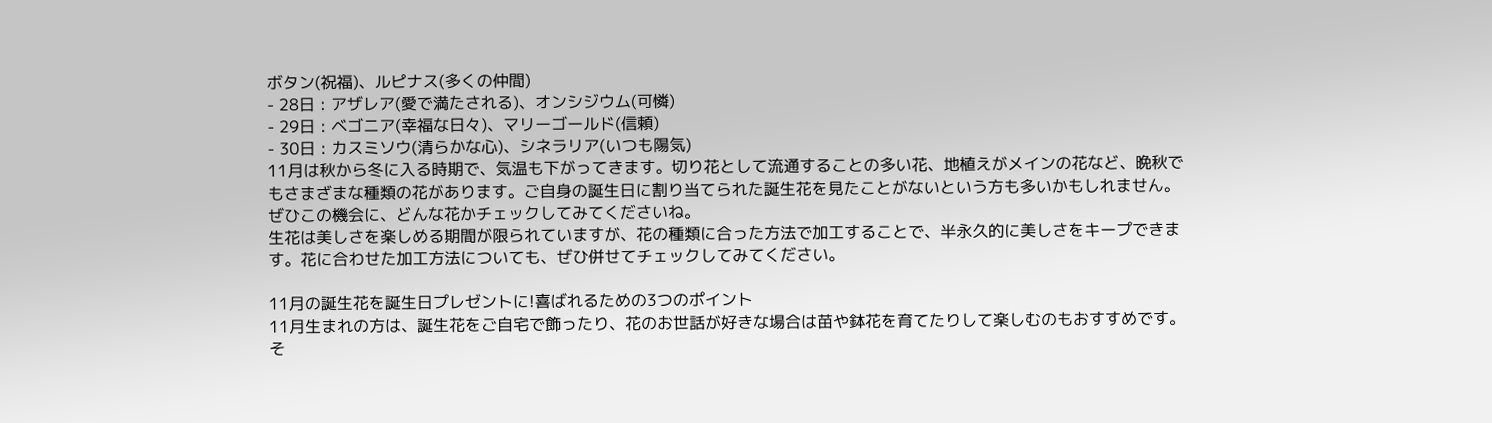ボタン(祝福)、ルピナス(多くの仲間)
- 28日 : アザレア(愛で満たされる)、オンシジウム(可憐)
- 29日 : ベゴニア(幸福な日々)、マリーゴールド(信頼)
- 30日 : カスミソウ(清らかな心)、シネラリア(いつも陽気)
11月は秋から冬に入る時期で、気温も下がってきます。切り花として流通することの多い花、地植えがメインの花など、晩秋でもさまざまな種類の花があります。ご自身の誕生日に割り当てられた誕生花を見たことがないという方も多いかもしれません。ぜひこの機会に、どんな花かチェックしてみてくださいね。
生花は美しさを楽しめる期間が限られていますが、花の種類に合った方法で加工することで、半永久的に美しさをキープできます。花に合わせた加工方法についても、ぜひ併せてチェックしてみてください。

11月の誕生花を誕生日プレゼントに!喜ばれるための3つのポイント
11月生まれの方は、誕生花をご自宅で飾ったり、花のお世話が好きな場合は苗や鉢花を育てたりして楽しむのもおすすめです。そ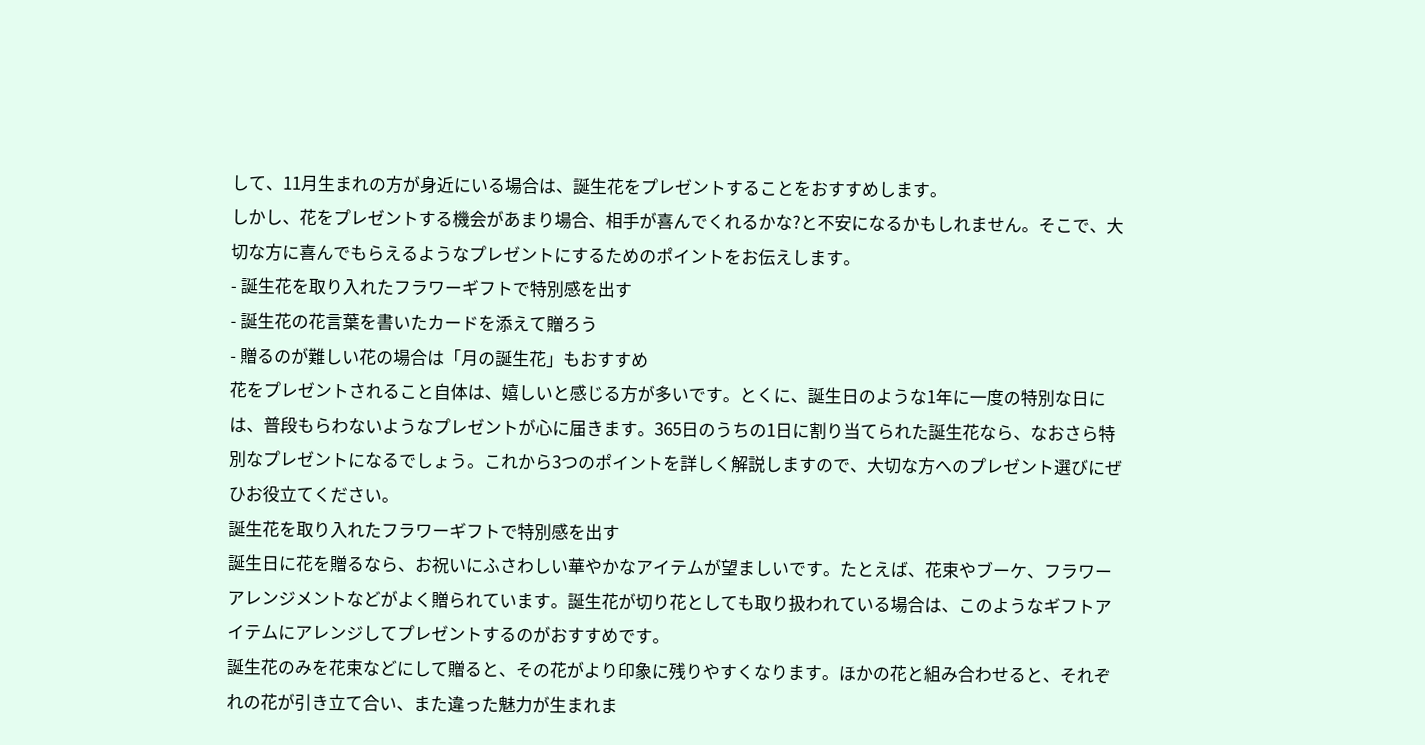して、11月生まれの方が身近にいる場合は、誕生花をプレゼントすることをおすすめします。
しかし、花をプレゼントする機会があまり場合、相手が喜んでくれるかな?と不安になるかもしれません。そこで、大切な方に喜んでもらえるようなプレゼントにするためのポイントをお伝えします。
- 誕生花を取り入れたフラワーギフトで特別感を出す
- 誕生花の花言葉を書いたカードを添えて贈ろう
- 贈るのが難しい花の場合は「月の誕生花」もおすすめ
花をプレゼントされること自体は、嬉しいと感じる方が多いです。とくに、誕生日のような1年に一度の特別な日には、普段もらわないようなプレゼントが心に届きます。365日のうちの1日に割り当てられた誕生花なら、なおさら特別なプレゼントになるでしょう。これから3つのポイントを詳しく解説しますので、大切な方へのプレゼント選びにぜひお役立てください。
誕生花を取り入れたフラワーギフトで特別感を出す
誕生日に花を贈るなら、お祝いにふさわしい華やかなアイテムが望ましいです。たとえば、花束やブーケ、フラワーアレンジメントなどがよく贈られています。誕生花が切り花としても取り扱われている場合は、このようなギフトアイテムにアレンジしてプレゼントするのがおすすめです。
誕生花のみを花束などにして贈ると、その花がより印象に残りやすくなります。ほかの花と組み合わせると、それぞれの花が引き立て合い、また違った魅力が生まれま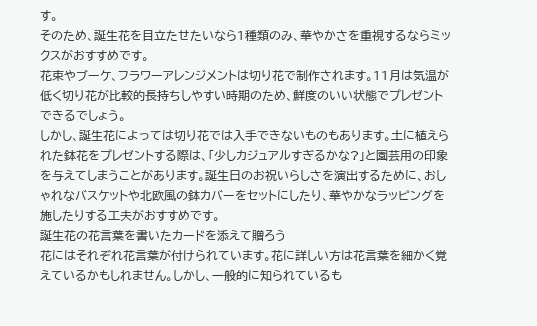す。
そのため、誕生花を目立たせたいなら1種類のみ、華やかさを重視するならミックスがおすすめです。
花束やブーケ、フラワーアレンジメントは切り花で制作されます。11月は気温が低く切り花が比較的長持ちしやすい時期のため、鮮度のいい状態でプレゼントできるでしょう。
しかし、誕生花によっては切り花では入手できないものもあります。土に植えられた鉢花をプレゼントする際は、「少しカジュアルすぎるかな?」と園芸用の印象を与えてしまうことがあります。誕生日のお祝いらしさを演出するために、おしゃれなバスケットや北欧風の鉢カバーをセットにしたり、華やかなラッピングを施したりする工夫がおすすめです。
誕生花の花言葉を書いたカードを添えて贈ろう
花にはそれぞれ花言葉が付けられています。花に詳しい方は花言葉を細かく覚えているかもしれません。しかし、一般的に知られているも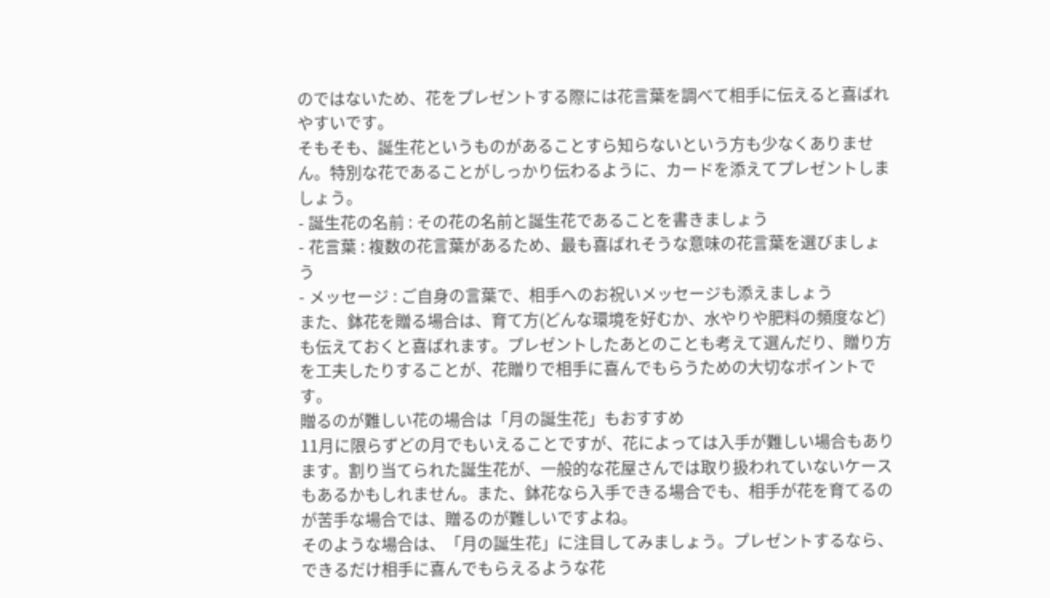のではないため、花をプレゼントする際には花言葉を調べて相手に伝えると喜ばれやすいです。
そもそも、誕生花というものがあることすら知らないという方も少なくありません。特別な花であることがしっかり伝わるように、カードを添えてプレゼントしましょう。
- 誕生花の名前 : その花の名前と誕生花であることを書きましょう
- 花言葉 : 複数の花言葉があるため、最も喜ばれそうな意味の花言葉を選びましょう
- メッセージ : ご自身の言葉で、相手へのお祝いメッセージも添えましょう
また、鉢花を贈る場合は、育て方(どんな環境を好むか、水やりや肥料の頻度など)も伝えておくと喜ばれます。プレゼントしたあとのことも考えて選んだり、贈り方を工夫したりすることが、花贈りで相手に喜んでもらうための大切なポイントです。
贈るのが難しい花の場合は「月の誕生花」もおすすめ
11月に限らずどの月でもいえることですが、花によっては入手が難しい場合もあります。割り当てられた誕生花が、一般的な花屋さんでは取り扱われていないケースもあるかもしれません。また、鉢花なら入手できる場合でも、相手が花を育てるのが苦手な場合では、贈るのが難しいですよね。
そのような場合は、「月の誕生花」に注目してみましょう。プレゼントするなら、できるだけ相手に喜んでもらえるような花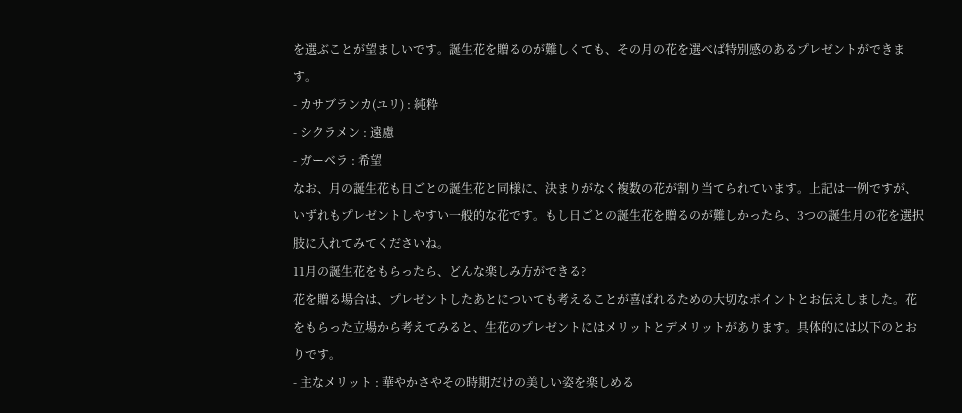を選ぶことが望ましいです。誕生花を贈るのが難しくても、その月の花を選べば特別感のあるプレゼントができます。
- カサブランカ(ユリ) : 純粋
- シクラメン : 遠慮
- ガーベラ : 希望
なお、月の誕生花も日ごとの誕生花と同様に、決まりがなく複数の花が割り当てられています。上記は一例ですが、いずれもプレゼントしやすい一般的な花です。もし日ごとの誕生花を贈るのが難しかったら、3つの誕生月の花を選択肢に入れてみてくださいね。
11月の誕生花をもらったら、どんな楽しみ方ができる?
花を贈る場合は、プレゼントしたあとについても考えることが喜ばれるための大切なポイントとお伝えしました。花をもらった立場から考えてみると、生花のプレゼントにはメリットとデメリットがあります。具体的には以下のとおりです。
- 主なメリット : 華やかさやその時期だけの美しい姿を楽しめる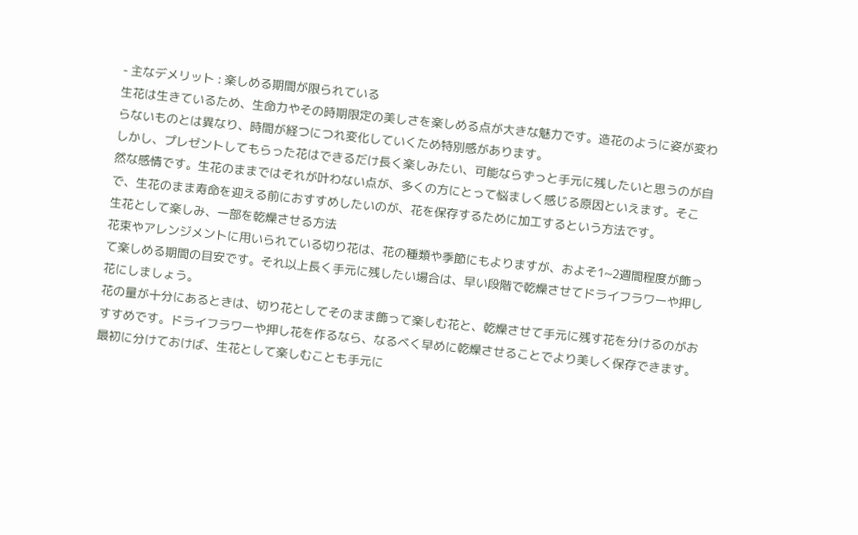- 主なデメリット : 楽しめる期間が限られている
生花は生きているため、生命力やその時期限定の美しさを楽しめる点が大きな魅力です。造花のように姿が変わらないものとは異なり、時間が経つにつれ変化していくため特別感があります。
しかし、プレゼントしてもらった花はできるだけ長く楽しみたい、可能ならずっと手元に残したいと思うのが自然な感情です。生花のままではそれが叶わない点が、多くの方にとって悩ましく感じる原因といえます。そこで、生花のまま寿命を迎える前におすすめしたいのが、花を保存するために加工するという方法です。
生花として楽しみ、一部を乾燥させる方法
花束やアレンジメントに用いられている切り花は、花の種類や季節にもよりますが、およそ1~2週間程度が飾って楽しめる期間の目安です。それ以上長く手元に残したい場合は、早い段階で乾燥させてドライフラワーや押し花にしましょう。
花の量が十分にあるときは、切り花としてそのまま飾って楽しむ花と、乾燥させて手元に残す花を分けるのがおすすめです。ドライフラワーや押し花を作るなら、なるべく早めに乾燥させることでより美しく保存できます。最初に分けておけば、生花として楽しむことも手元に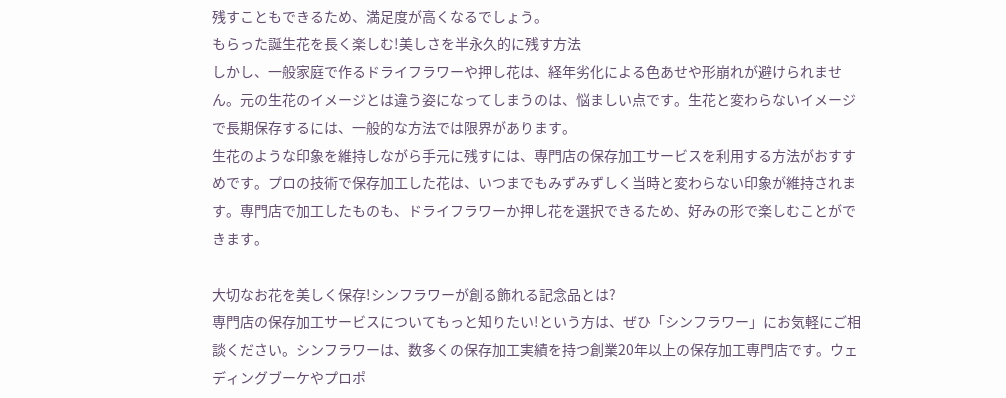残すこともできるため、満足度が高くなるでしょう。
もらった誕生花を長く楽しむ!美しさを半永久的に残す方法
しかし、一般家庭で作るドライフラワーや押し花は、経年劣化による色あせや形崩れが避けられません。元の生花のイメージとは違う姿になってしまうのは、悩ましい点です。生花と変わらないイメージで長期保存するには、一般的な方法では限界があります。
生花のような印象を維持しながら手元に残すには、専門店の保存加工サービスを利用する方法がおすすめです。プロの技術で保存加工した花は、いつまでもみずみずしく当時と変わらない印象が維持されます。専門店で加工したものも、ドライフラワーか押し花を選択できるため、好みの形で楽しむことができます。

大切なお花を美しく保存!シンフラワーが創る飾れる記念品とは?
専門店の保存加工サービスについてもっと知りたい!という方は、ぜひ「シンフラワー」にお気軽にご相談ください。シンフラワーは、数多くの保存加工実績を持つ創業20年以上の保存加工専門店です。ウェディングブーケやプロポ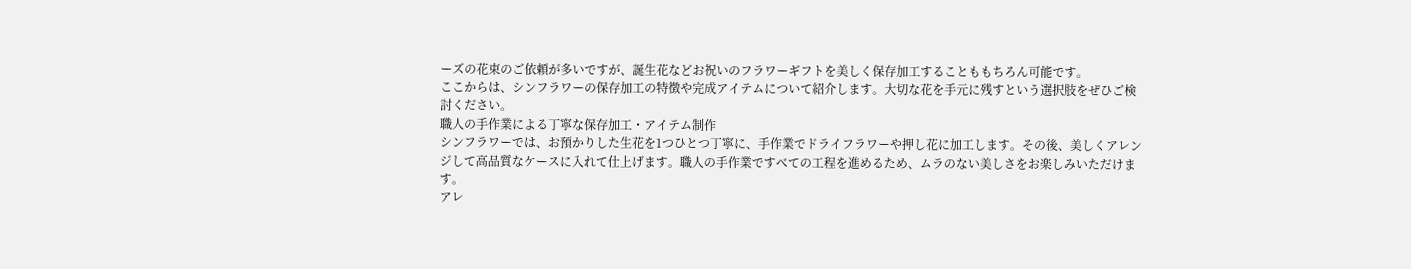ーズの花束のご依頼が多いですが、誕生花などお祝いのフラワーギフトを美しく保存加工することももちろん可能です。
ここからは、シンフラワーの保存加工の特徴や完成アイテムについて紹介します。大切な花を手元に残すという選択肢をぜひご検討ください。
職人の手作業による丁寧な保存加工・アイテム制作
シンフラワーでは、お預かりした生花を1つひとつ丁寧に、手作業でドライフラワーや押し花に加工します。その後、美しくアレンジして高品質なケースに入れて仕上げます。職人の手作業ですべての工程を進めるため、ムラのない美しさをお楽しみいただけます。
アレ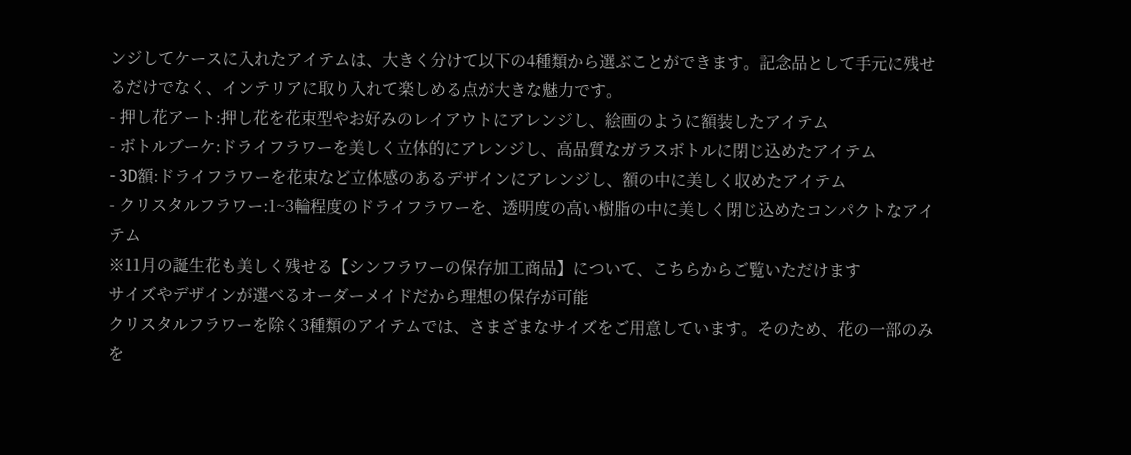ンジしてケースに入れたアイテムは、大きく分けて以下の4種類から選ぶことができます。記念品として手元に残せるだけでなく、インテリアに取り入れて楽しめる点が大きな魅力です。
- 押し花アート:押し花を花束型やお好みのレイアウトにアレンジし、絵画のように額装したアイテム
- ボトルブーケ:ドライフラワーを美しく立体的にアレンジし、高品質なガラスボトルに閉じ込めたアイテム
- 3D額:ドライフラワーを花束など立体感のあるデザインにアレンジし、額の中に美しく収めたアイテム
- クリスタルフラワー:1~3輪程度のドライフラワーを、透明度の高い樹脂の中に美しく閉じ込めたコンパクトなアイテム
※11月の誕生花も美しく残せる【シンフラワーの保存加工商品】について、こちらからご覧いただけます
サイズやデザインが選べるオーダーメイドだから理想の保存が可能
クリスタルフラワーを除く3種類のアイテムでは、さまざまなサイズをご用意しています。そのため、花の一部のみを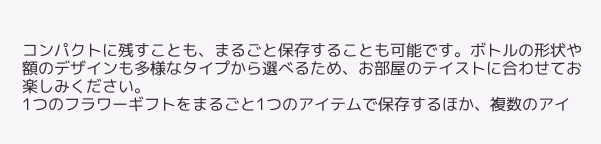コンパクトに残すことも、まるごと保存することも可能です。ボトルの形状や額のデザインも多様なタイプから選べるため、お部屋のテイストに合わせてお楽しみください。
1つのフラワーギフトをまるごと1つのアイテムで保存するほか、複数のアイ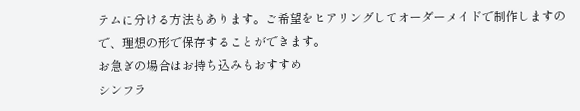テムに分ける方法もあります。ご希望をヒアリングしてオーダーメイドで制作しますので、理想の形で保存することができます。
お急ぎの場合はお持ち込みもおすすめ
シンフラ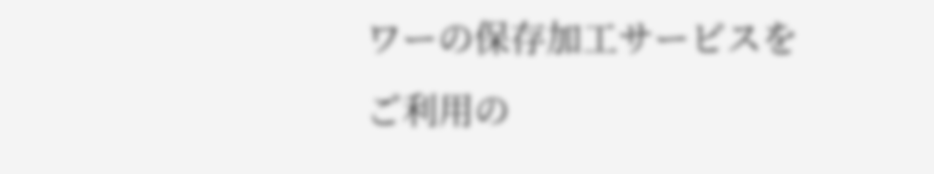ワーの保存加工サービスをご利用の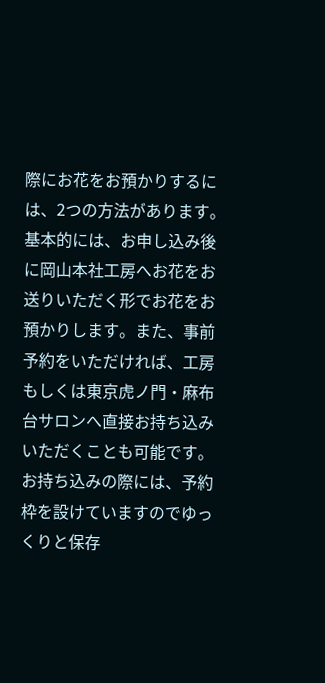際にお花をお預かりするには、2つの方法があります。基本的には、お申し込み後に岡山本社工房へお花をお送りいただく形でお花をお預かりします。また、事前予約をいただければ、工房もしくは東京虎ノ門・麻布台サロンへ直接お持ち込みいただくことも可能です。
お持ち込みの際には、予約枠を設けていますのでゆっくりと保存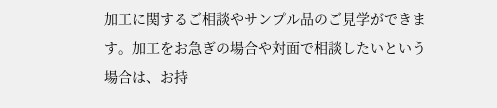加工に関するご相談やサンプル品のご見学ができます。加工をお急ぎの場合や対面で相談したいという場合は、お持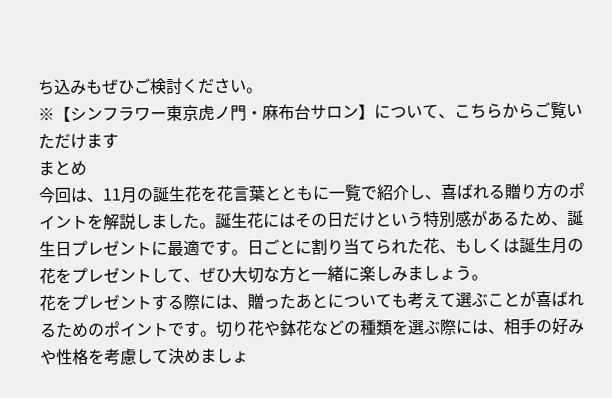ち込みもぜひご検討ください。
※【シンフラワー東京虎ノ門・麻布台サロン】について、こちらからご覧いただけます
まとめ
今回は、11月の誕生花を花言葉とともに一覧で紹介し、喜ばれる贈り方のポイントを解説しました。誕生花にはその日だけという特別感があるため、誕生日プレゼントに最適です。日ごとに割り当てられた花、もしくは誕生月の花をプレゼントして、ぜひ大切な方と一緒に楽しみましょう。
花をプレゼントする際には、贈ったあとについても考えて選ぶことが喜ばれるためのポイントです。切り花や鉢花などの種類を選ぶ際には、相手の好みや性格を考慮して決めましょ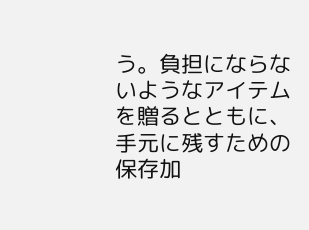う。負担にならないようなアイテムを贈るとともに、手元に残すための保存加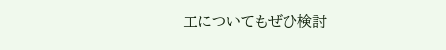工についてもぜひ検討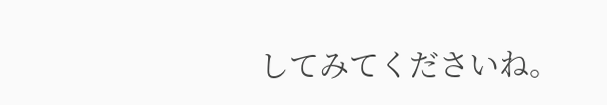してみてくださいね。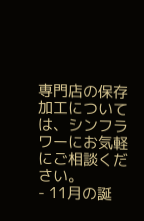専門店の保存加工については、シンフラワーにお気軽にご相談ください。
- 11月の誕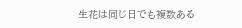生花は同じ日でも複数ある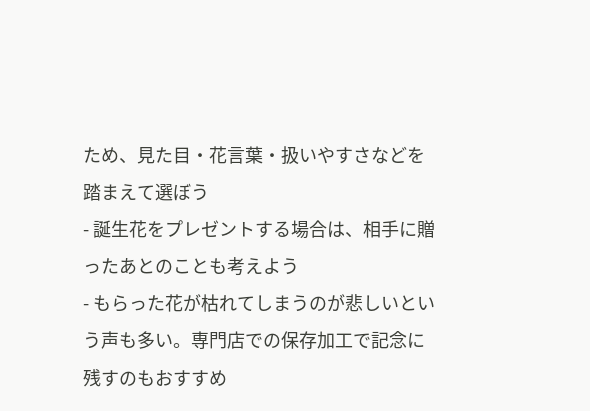ため、見た目・花言葉・扱いやすさなどを踏まえて選ぼう
- 誕生花をプレゼントする場合は、相手に贈ったあとのことも考えよう
- もらった花が枯れてしまうのが悲しいという声も多い。専門店での保存加工で記念に残すのもおすすめ